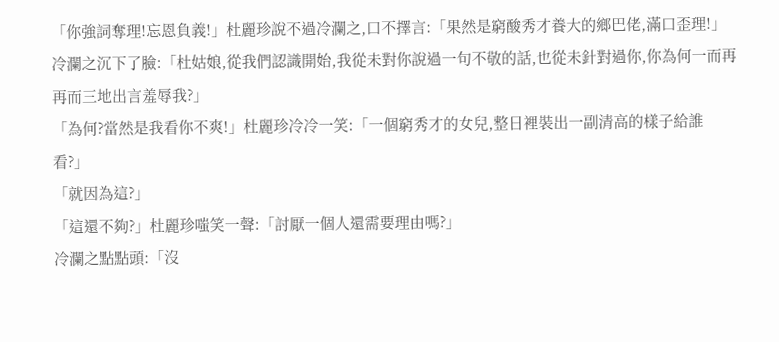「你強詞奪理!忘恩負義!」杜麗珍說不過冷瀾之,口不擇言:「果然是窮酸秀才養大的鄉巴佬,滿口歪理!」
冷瀾之沉下了臉:「杜姑娘,從我們認識開始,我從未對你說過一句不敬的話,也從未針對過你,你為何一而再再而三地出言羞辱我?」
「為何?當然是我看你不爽!」杜麗珍冷冷一笑:「一個窮秀才的女兒,整日裡裝出一副清高的樣子給誰看?」
「就因為這?」
「這還不夠?」杜麗珍嗤笑一聲:「討厭一個人還需要理由嗎?」
冷瀾之點點頭:「沒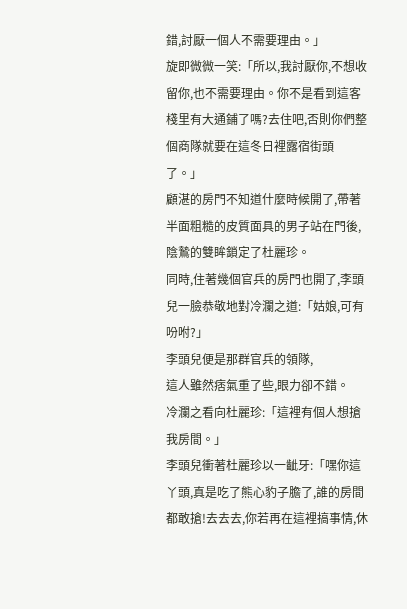錯,討厭一個人不需要理由。」
旋即微微一笑:「所以,我討厭你,不想收留你,也不需要理由。你不是看到這客棧里有大通鋪了嗎?去住吧,否則你們整個商隊就要在這冬日裡露宿街頭了。」
顧湛的房門不知道什麼時候開了,帶著半面粗糙的皮質面具的男子站在門後,陰鷙的雙眸鎖定了杜麗珍。
同時,住著幾個官兵的房門也開了,李頭兒一臉恭敬地對冷瀾之道:「姑娘,可有吩咐?」
李頭兒便是那群官兵的領隊,
這人雖然痞氣重了些,眼力卻不錯。
冷瀾之看向杜麗珍:「這裡有個人想搶我房間。」
李頭兒衝著杜麗珍以一齜牙:「嘿你這丫頭,真是吃了熊心豹子膽了,誰的房間都敢搶!去去去,你若再在這裡搞事情,休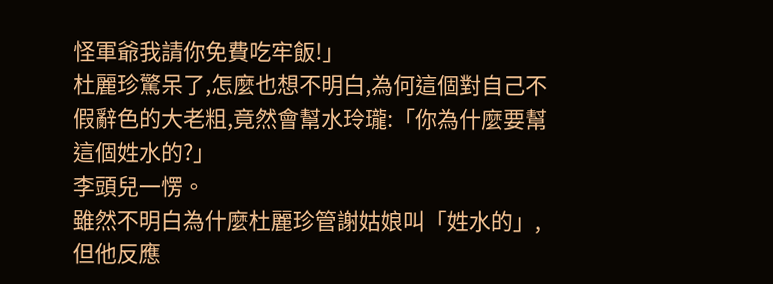怪軍爺我請你免費吃牢飯!」
杜麗珍驚呆了,怎麼也想不明白,為何這個對自己不假辭色的大老粗,竟然會幫水玲瓏:「你為什麼要幫這個姓水的?」
李頭兒一愣。
雖然不明白為什麼杜麗珍管謝姑娘叫「姓水的」,但他反應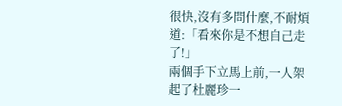很快,沒有多問什麼,不耐煩道:「看來你是不想自己走了!」
兩個手下立馬上前,一人架起了杜麗珍一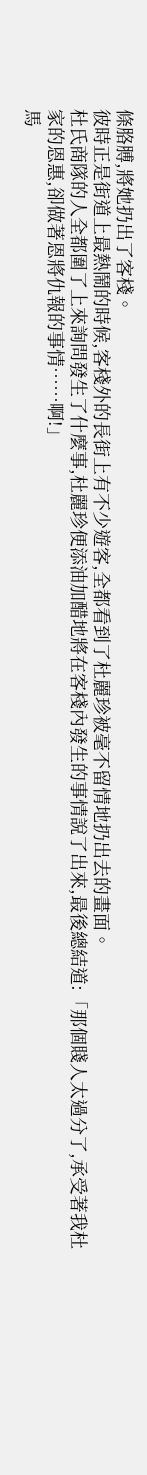條胳膊,將她扔出了客棧。
彼時正是街道上最熱鬧的時候,客棧外的長街上有不少遊客,全都看到了杜麗珍被毫不留情地扔出去的畫面。
杜氏商隊的人全都圍了上來詢問發生了什麼事,杜麗珍便添油加醋地將在客棧內發生的事情說了出來,最後總結道:「那個賤人太過分了,承受著我杜家的恩惠,卻做著恩將仇報的事情……啊!」
馬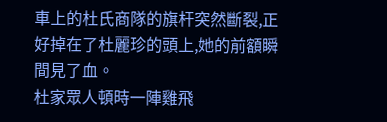車上的杜氏商隊的旗杆突然斷裂,正好掉在了杜麗珍的頭上,她的前額瞬間見了血。
杜家眾人頓時一陣雞飛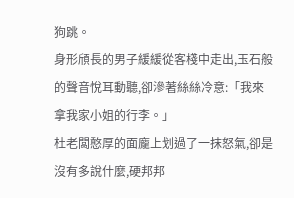狗跳。
身形頎長的男子緩緩從客棧中走出,玉石般的聲音悅耳動聽,卻滲著絲絲冷意:「我來拿我家小姐的行李。」
杜老闆憨厚的面龐上划過了一抹怒氣,卻是沒有多說什麼,硬邦邦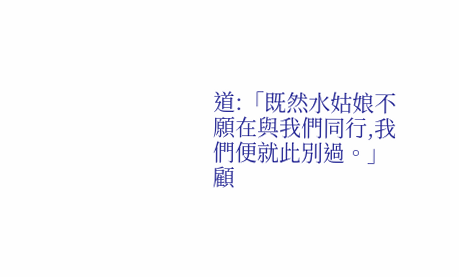道:「既然水姑娘不願在與我們同行,我們便就此別過。」
顧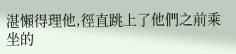湛懶得理他,徑直跳上了他們之前乘坐的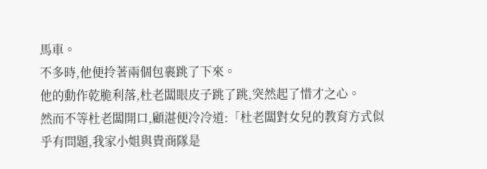馬車。
不多時,他便拎著兩個包裹跳了下來。
他的動作乾脆利落,杜老闆眼皮子跳了跳,突然起了惜才之心。
然而不等杜老闆開口,顧湛便冷冷道:「杜老闆對女兒的教育方式似乎有問題,我家小姐與貴商隊是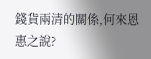錢貨兩清的關係,何來恩惠之說?